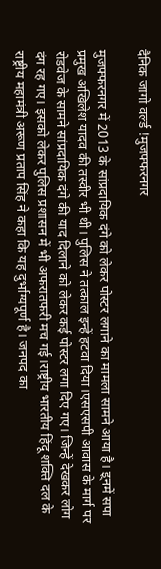दैनिक जागो वर्ल्ड !मुजफ्फरनगर

मुजफ्फरनगर में 2013 के सांप्रदायिक दंगे को लेकर पोस्टर लगाने का मामला सामने आया है। इ्नमें सपा प्रमुख अखिलेश यादव की तस्वीर भी थी। पुलिस ने तत्काल इन्हें हटवा दिया।एसएसपी आवास के मार्ग पर रोडवेज के सामने सांप्रदायिक दंगे की याद दिलाने को लेकर कई पोस्टर लगा दिए गए। जिन्हें देखकर लोग दंग रह गए। इसको लेकर पुलिस प्रशासन में भी अफरातफरी मच गई।राष्ट्रीय भारतीय हिंदू शक्ति दल के राष्ट्रीय महामंत्री अरूण प्रताप सिंह ने कहा कि यह दुर्भाग्यपूर्ण है। जनपद का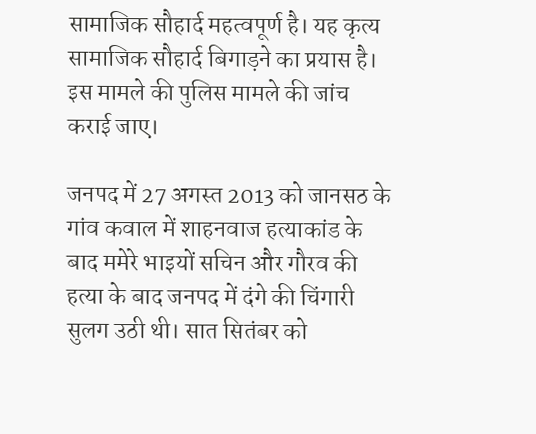सामाजिक सौहार्द महत्वपूर्ण है। यह कृत्य सामाजिक सौहार्द बिगाड़ने का प्रयास है। इस मामले की पुलिस मामले की जांच कराई जाए।

जनपद में 27 अगस्त 2013 को जानसठ के गांव कवाल में शाहनवाज हत्याकांड के बाद ममेरे भाइयों सचिन और गौरव की हत्या के बाद जनपद में दंगे की चिंगारी सुलग उठी थी। सात सितंबर को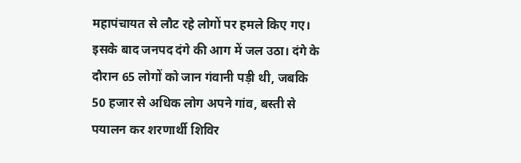महापंचायत से लौट रहे लोगों पर हमले किए गए। इसके बाद जनपद दंगे की आग में जल उठा। दंगे के दौरान 65 लोगों को जान गंवानी पड़ी थी, जबकि 50 हजार से अधिक लोग अपने गांव, बस्ती से पयालन कर शरणार्थी शिविर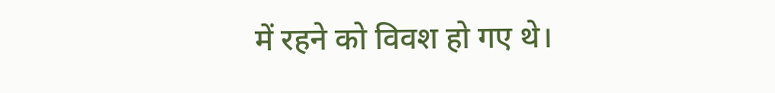में रहने को विवश हो गए थे।